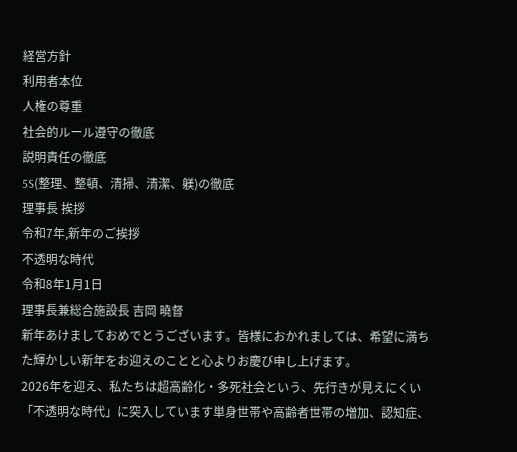経営方針
利用者本位
人権の尊重
社会的ルール遵守の徹底
説明責任の徹底
5S(整理、整頓、清掃、清潔、躾)の徹底
理事長 挨拶
令和7年,新年のご挨拶
不透明な時代
令和8年1月1日
理事長兼総合施設長 吉岡 曉督
新年あけましておめでとうございます。皆様におかれましては、希望に満ちた輝かしい新年をお迎えのことと心よりお慶び申し上げます。
2026年を迎え、私たちは超高齢化・多死社会という、先行きが見えにくい「不透明な時代」に突入しています単身世帯や高齢者世帯の増加、認知症、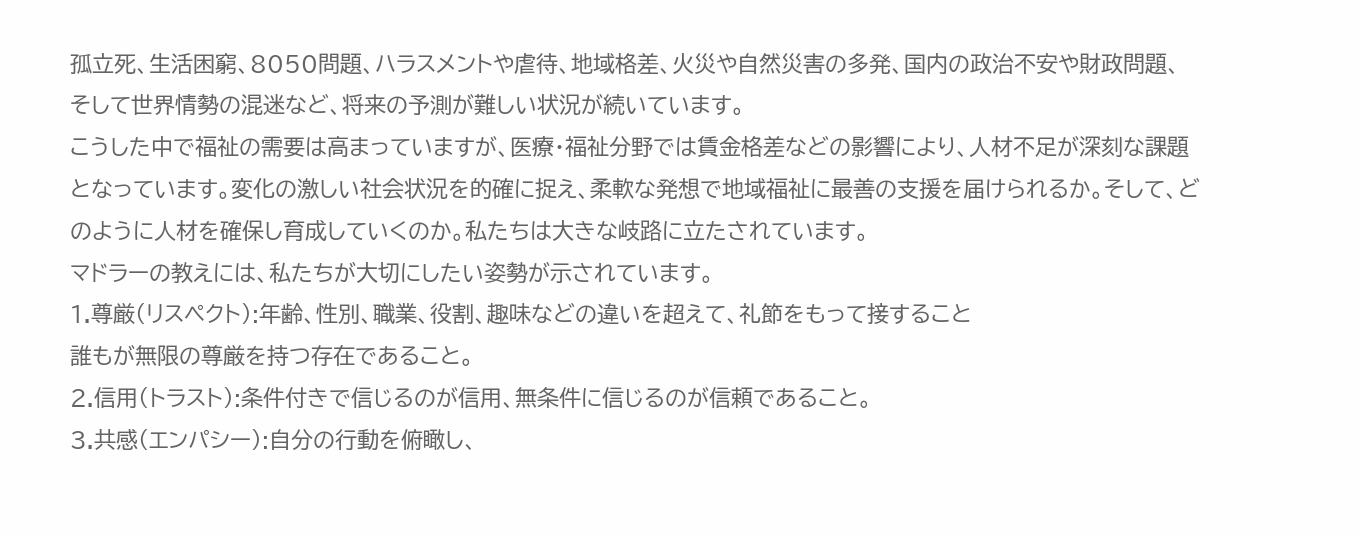孤立死、生活困窮、8050問題、ハラスメントや虐待、地域格差、火災や自然災害の多発、国内の政治不安や財政問題、そして世界情勢の混迷など、将来の予測が難しい状況が続いています。
こうした中で福祉の需要は高まっていますが、医療・福祉分野では賃金格差などの影響により、人材不足が深刻な課題となっています。変化の激しい社会状況を的確に捉え、柔軟な発想で地域福祉に最善の支援を届けられるか。そして、どのように人材を確保し育成していくのか。私たちは大きな岐路に立たされています。
マドラーの教えには、私たちが大切にしたい姿勢が示されています。
1.尊厳(リスペクト):年齢、性別、職業、役割、趣味などの違いを超えて、礼節をもって接すること
誰もが無限の尊厳を持つ存在であること。
2.信用(トラスト):条件付きで信じるのが信用、無条件に信じるのが信頼であること。
3.共感(エンパシー):自分の行動を俯瞰し、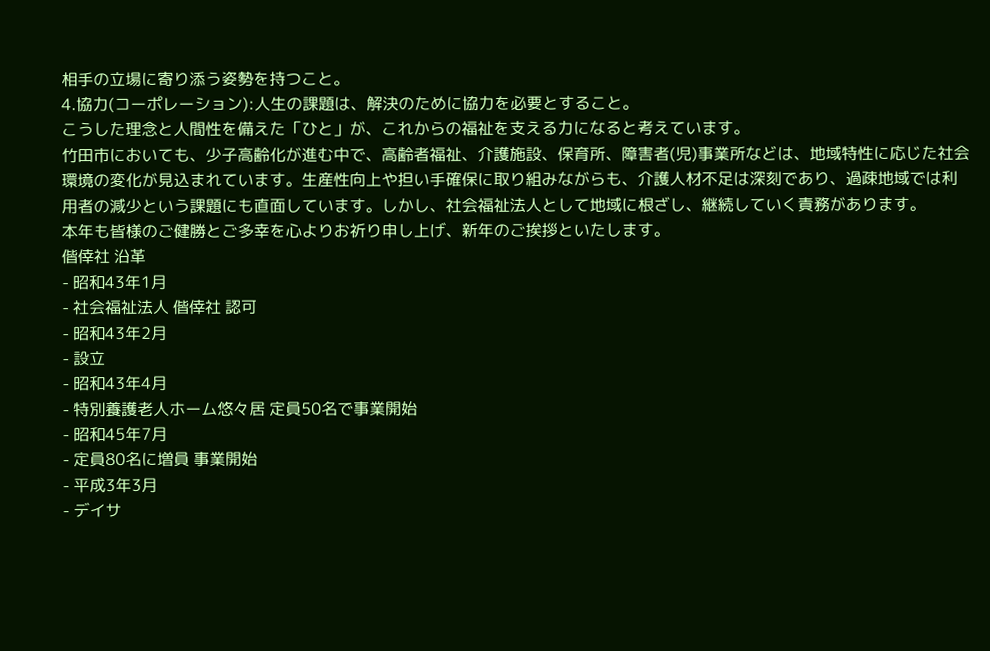相手の立場に寄り添う姿勢を持つこと。
4.協力(コーポレーション):人生の課題は、解決のために協力を必要とすること。
こうした理念と人間性を備えた「ひと」が、これからの福祉を支える力になると考えています。
竹田市においても、少子高齢化が進む中で、高齢者福祉、介護施設、保育所、障害者(児)事業所などは、地域特性に応じた社会環境の変化が見込まれています。生産性向上や担い手確保に取り組みながらも、介護人材不足は深刻であり、過疎地域では利用者の減少という課題にも直面しています。しかし、社会福祉法人として地域に根ざし、継続していく責務があります。
本年も皆様のご健勝とご多幸を心よりお祈り申し上げ、新年のご挨拶といたします。
偕倖社 沿革
- 昭和43年1月
- 社会福祉法人 偕倖社 認可
- 昭和43年2月
- 設立
- 昭和43年4月
- 特別養護老人ホーム悠々居 定員50名で事業開始
- 昭和45年7月
- 定員80名に増員 事業開始
- 平成3年3月
- デイサ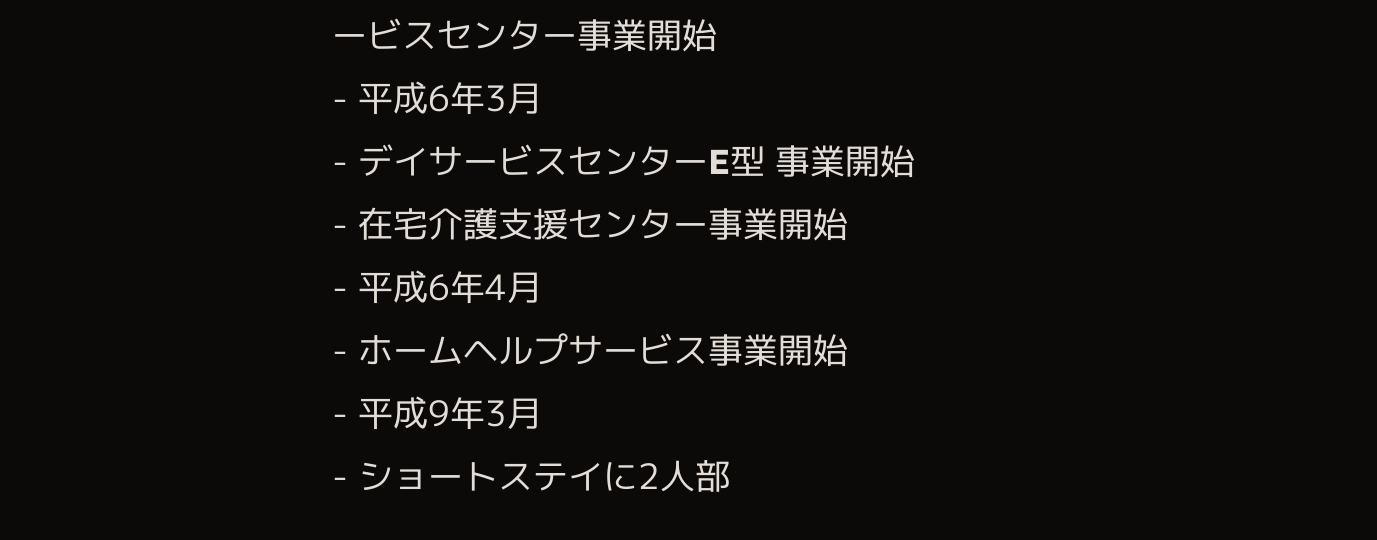ービスセンター事業開始
- 平成6年3月
- デイサービスセンターE型 事業開始
- 在宅介護支援センター事業開始
- 平成6年4月
- ホームヘルプサービス事業開始
- 平成9年3月
- ショートステイに2人部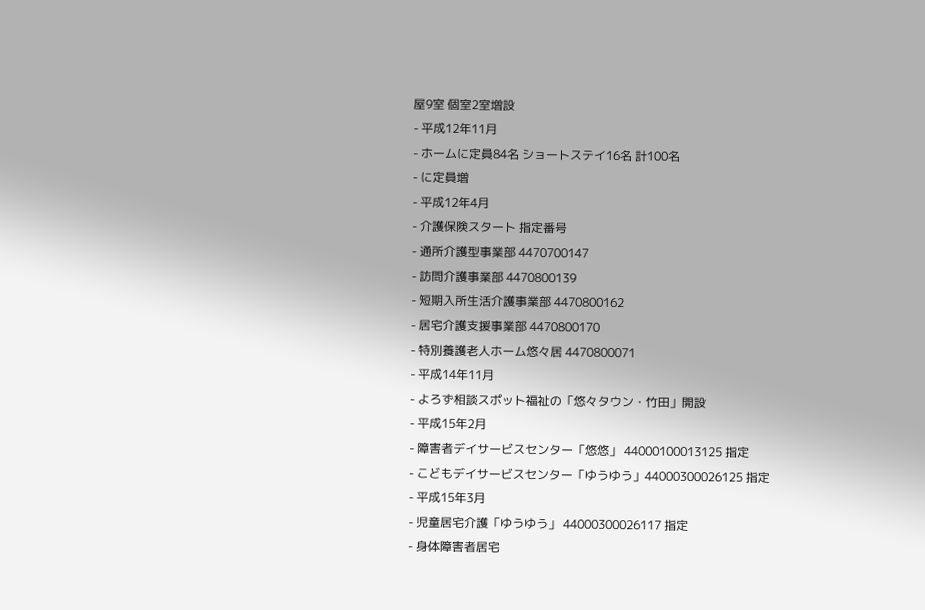屋9室 個室2室増設
- 平成12年11月
- ホームに定員84名 ショートステイ16名 計100名
- に定員増
- 平成12年4月
- 介護保険スタート 指定番号
- 通所介護型事業部 4470700147
- 訪問介護事業部 4470800139
- 短期入所生活介護事業部 4470800162
- 居宅介護支援事業部 4470800170
- 特別養護老人ホーム悠々居 4470800071
- 平成14年11月
- よろず相談スポット福祉の「悠々タウン・竹田」開設
- 平成15年2月
- 障害者デイサービスセンター「悠悠」 44000100013125 指定
- こどもデイサービスセンター「ゆうゆう」44000300026125 指定
- 平成15年3月
- 児童居宅介護「ゆうゆう」 44000300026117 指定
- 身体障害者居宅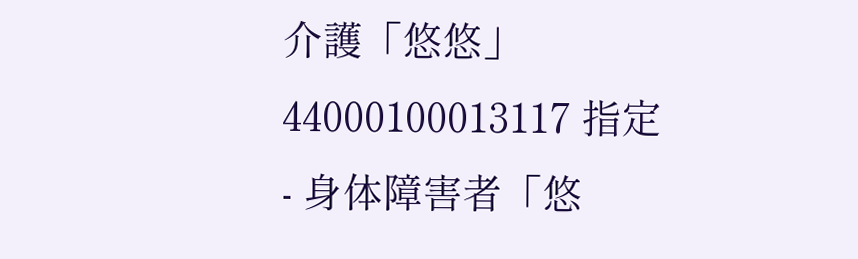介護「悠悠」 44000100013117 指定
- 身体障害者「悠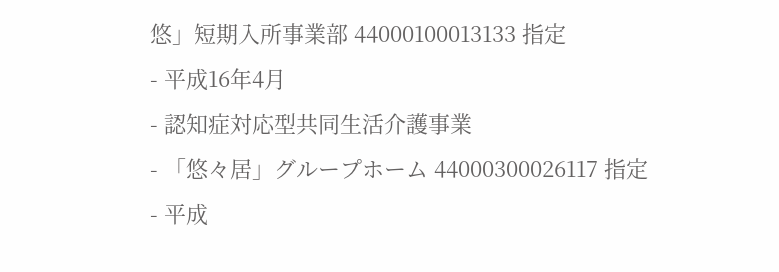悠」短期入所事業部 44000100013133 指定
- 平成16年4月
- 認知症対応型共同生活介護事業
- 「悠々居」グループホーム 44000300026117 指定
- 平成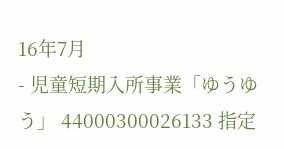16年7月
- 児童短期入所事業「ゆうゆう」 44000300026133 指定